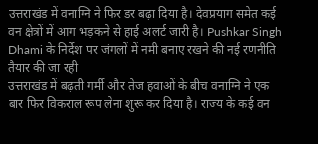उत्तराखंड में वनाग्नि ने फिर डर बढ़ा दिया है। देवप्रयाग समेत कई वन क्षेत्रों में आग भड़कने से हाई अलर्ट जारी है। Pushkar Singh Dhami के निर्देश पर जंगलों में नमी बनाए रखने की नई रणनीति तैयार की जा रही
उत्तराखंड में बढ़ती गर्मी और तेज हवाओं के बीच वनाग्नि ने एक बार फिर विकराल रूप लेना शुरू कर दिया है। राज्य के कई वन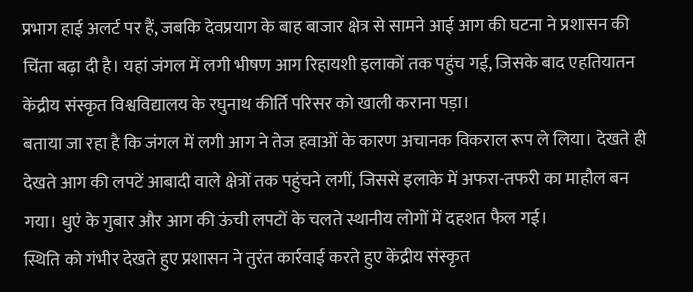प्रभाग हाई अलर्ट पर हैं, जबकि देवप्रयाग के बाह बाजार क्षेत्र से सामने आई आग की घटना ने प्रशासन की चिंता बढ़ा दी है। यहां जंगल में लगी भीषण आग रिहायशी इलाकों तक पहुंच गई, जिसके बाद एहतियातन केंद्रीय संस्कृत विश्वविद्यालय के रघुनाथ कीर्ति परिसर को खाली कराना पड़ा।
बताया जा रहा है कि जंगल में लगी आग ने तेज हवाओं के कारण अचानक विकराल रूप ले लिया। देखते ही देखते आग की लपटें आबादी वाले क्षेत्रों तक पहुंचने लगीं, जिससे इलाके में अफरा-तफरी का माहौल बन गया। धुएं के गुबार और आग की ऊंची लपटों के चलते स्थानीय लोगों में दहशत फैल गई।
स्थिति को गंभीर देखते हुए प्रशासन ने तुरंत कार्रवाई करते हुए केंद्रीय संस्कृत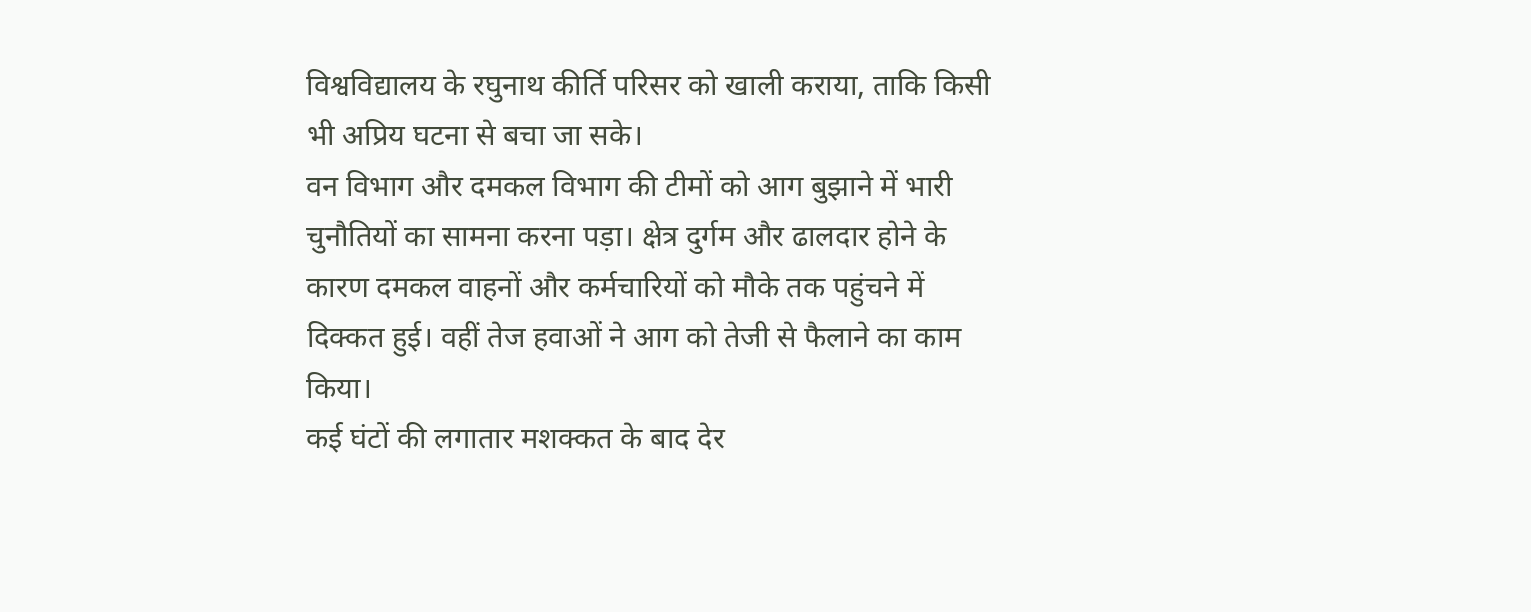विश्वविद्यालय के रघुनाथ कीर्ति परिसर को खाली कराया, ताकि किसी भी अप्रिय घटना से बचा जा सके।
वन विभाग और दमकल विभाग की टीमों को आग बुझाने में भारी चुनौतियों का सामना करना पड़ा। क्षेत्र दुर्गम और ढालदार होने के कारण दमकल वाहनों और कर्मचारियों को मौके तक पहुंचने में दिक्कत हुई। वहीं तेज हवाओं ने आग को तेजी से फैलाने का काम किया।
कई घंटों की लगातार मशक्कत के बाद देर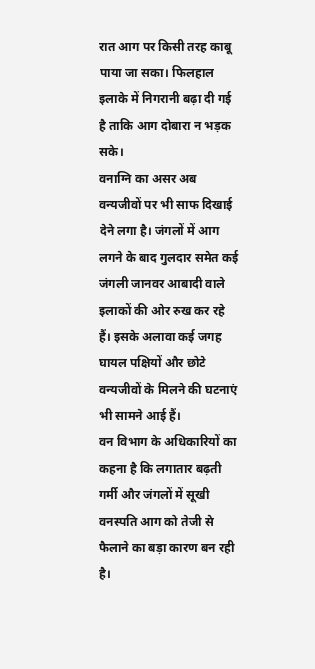रात आग पर किसी तरह काबू पाया जा सका। फिलहाल इलाके में निगरानी बढ़ा दी गई है ताकि आग दोबारा न भड़क सके।
वनाग्नि का असर अब वन्यजीवों पर भी साफ दिखाई देने लगा है। जंगलों में आग लगने के बाद गुलदार समेत कई जंगली जानवर आबादी वाले इलाकों की ओर रुख कर रहे हैं। इसके अलावा कई जगह घायल पक्षियों और छोटे वन्यजीवों के मिलने की घटनाएं भी सामने आई हैं।
वन विभाग के अधिकारियों का कहना है कि लगातार बढ़ती गर्मी और जंगलों में सूखी वनस्पति आग को तेजी से फैलाने का बड़ा कारण बन रही है।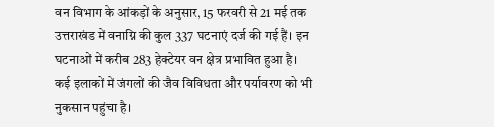वन विभाग के आंकड़ों के अनुसार, 15 फरवरी से 21 मई तक उत्तराखंड में वनाग्नि की कुल 337 घटनाएं दर्ज की गई हैं। इन घटनाओं में करीब 283 हेक्टेयर वन क्षेत्र प्रभावित हुआ है। कई इलाकों में जंगलों की जैव विविधता और पर्यावरण को भी नुकसान पहुंचा है।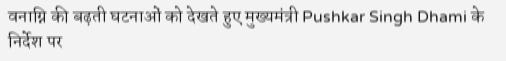वनाग्नि की बढ़ती घटनाओं को देखते हुए मुख्यमंत्री Pushkar Singh Dhami के निर्देश पर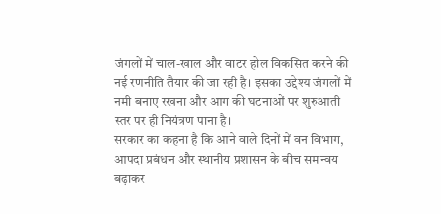जंगलों में चाल-खाल और वाटर होल विकसित करने की नई रणनीति तैयार की जा रही है। इसका उद्देश्य जंगलों में नमी बनाए रखना और आग की घटनाओं पर शुरुआती स्तर पर ही नियंत्रण पाना है।
सरकार का कहना है कि आने वाले दिनों में वन विभाग, आपदा प्रबंधन और स्थानीय प्रशासन के बीच समन्वय बढ़ाकर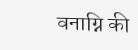वनाग्नि की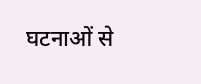घटनाओं से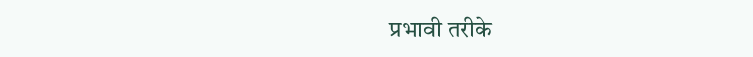प्रभावी तरीके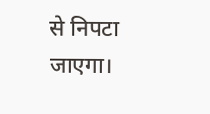से निपटा जाएगा।